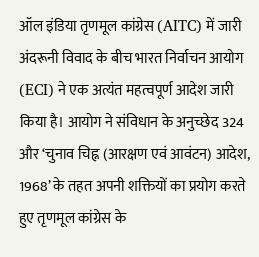ऑल इंडिया तृणमूल कांग्रेस (AITC) में जारी अंदरूनी विवाद के बीच भारत निर्वाचन आयोग (ECI) ने एक अत्यंत महत्वपूर्ण आदेश जारी किया है। आयोग ने संविधान के अनुच्छेद 324 और ‘चुनाव चिह्न (आरक्षण एवं आवंटन) आदेश, 1968’ के तहत अपनी शक्तियों का प्रयोग करते हुए तृणमूल कांग्रेस के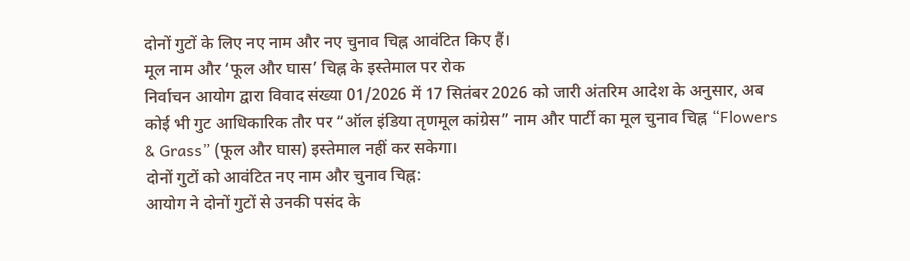दोनों गुटों के लिए नए नाम और नए चुनाव चिह्न आवंटित किए हैं।
मूल नाम और ‘फूल और घास’ चिह्न के इस्तेमाल पर रोक
निर्वाचन आयोग द्वारा विवाद संख्या 01/2026 में 17 सितंबर 2026 को जारी अंतरिम आदेश के अनुसार, अब कोई भी गुट आधिकारिक तौर पर “ऑल इंडिया तृणमूल कांग्रेस” नाम और पार्टी का मूल चुनाव चिह्न “Flowers & Grass” (फूल और घास) इस्तेमाल नहीं कर सकेगा।
दोनों गुटों को आवंटित नए नाम और चुनाव चिह्न:
आयोग ने दोनों गुटों से उनकी पसंद के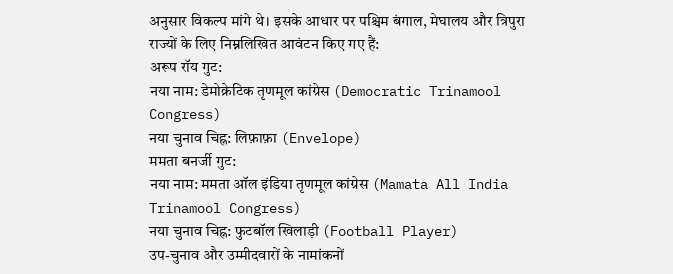अनुसार विकल्प मांगे थे। इसके आधार पर पश्चिम बंगाल, मेघालय और त्रिपुरा राज्यों के लिए निम्नलिखित आवंटन किए गए हैं:
अरूप रॉय गुट:
नया नाम: डेमोक्रेटिक तृणमूल कांग्रेस (Democratic Trinamool Congress)
नया चुनाव चिह्न: लिफ़ाफ़ा (Envelope)
ममता बनर्जी गुट:
नया नाम: ममता ऑल इंडिया तृणमूल कांग्रेस (Mamata All India Trinamool Congress)
नया चुनाव चिह्न: फुटबॉल खिलाड़ी (Football Player)
उप-चुनाव और उम्मीदवारों के नामांकनों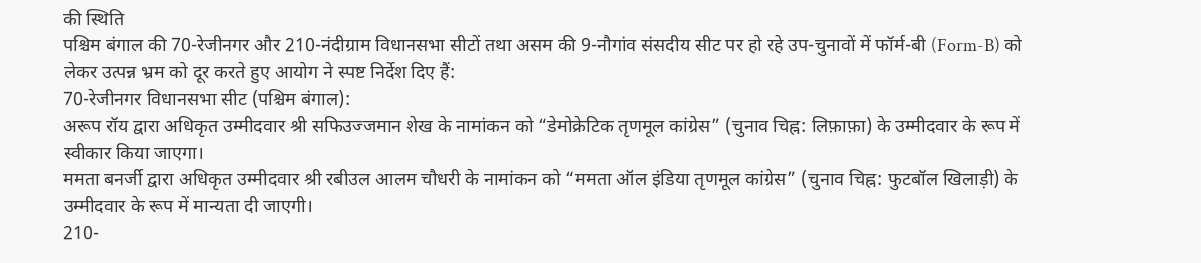की स्थिति
पश्चिम बंगाल की 70-रेजीनगर और 210-नंदीग्राम विधानसभा सीटों तथा असम की 9-नौगांव संसदीय सीट पर हो रहे उप-चुनावों में फॉर्म-बी (Form-B) को लेकर उत्पन्न भ्रम को दूर करते हुए आयोग ने स्पष्ट निर्देश दिए हैं:
70-रेजीनगर विधानसभा सीट (पश्चिम बंगाल):
अरूप रॉय द्वारा अधिकृत उम्मीदवार श्री सफिउज्जमान शेख के नामांकन को “डेमोक्रेटिक तृणमूल कांग्रेस” (चुनाव चिह्न: लिफ़ाफ़ा) के उम्मीदवार के रूप में स्वीकार किया जाएगा।
ममता बनर्जी द्वारा अधिकृत उम्मीदवार श्री रबीउल आलम चौधरी के नामांकन को “ममता ऑल इंडिया तृणमूल कांग्रेस” (चुनाव चिह्न: फुटबॉल खिलाड़ी) के उम्मीदवार के रूप में मान्यता दी जाएगी।
210-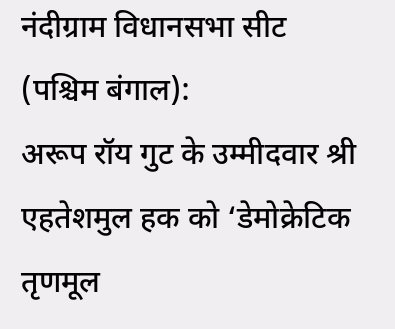नंदीग्राम विधानसभा सीट (पश्चिम बंगाल):
अरूप रॉय गुट के उम्मीदवार श्री एहतेशमुल हक को ‘डेमोक्रेटिक तृणमूल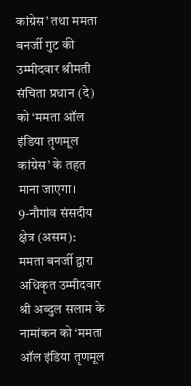कांग्रेस’ तथा ममता बनर्जी गुट की उम्मीदवार श्रीमती संचिता प्रधान (दे) को ‘ममता ऑल इंडिया तृणमूल कांग्रेस’ के तहत माना जाएगा।
9-नौगांव संसदीय क्षेत्र (असम):
ममता बनर्जी द्वारा अधिकृत उम्मीदवार श्री अब्दुल सलाम के नामांकन को ‘ममता ऑल इंडिया तृणमूल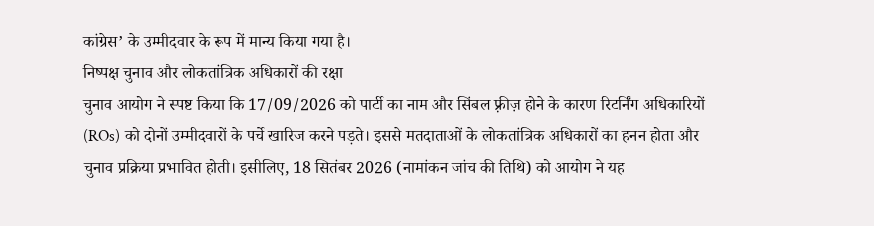कांग्रेस’ के उम्मीदवार के रूप में मान्य किया गया है।
निष्पक्ष चुनाव और लोकतांत्रिक अधिकारों की रक्षा
चुनाव आयोग ने स्पष्ट किया कि 17/09/2026 को पार्टी का नाम और सिंबल फ़्रीज़ होने के कारण रिटर्निंग अधिकारियों (ROs) को दोनों उम्मीदवारों के पर्चे खारिज करने पड़ते। इससे मतदाताओं के लोकतांत्रिक अधिकारों का हनन होता और चुनाव प्रक्रिया प्रभावित होती। इसीलिए, 18 सितंबर 2026 (नामांकन जांच की तिथि) को आयोग ने यह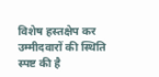विशेष हस्तक्षेप कर उम्मीदवारों की स्थिति स्पष्ट की है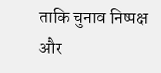ताकि चुनाव निष्पक्ष और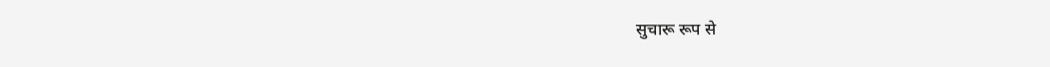सुचारू रूप से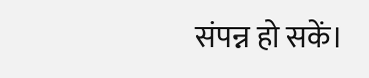संपन्न हो सकें।